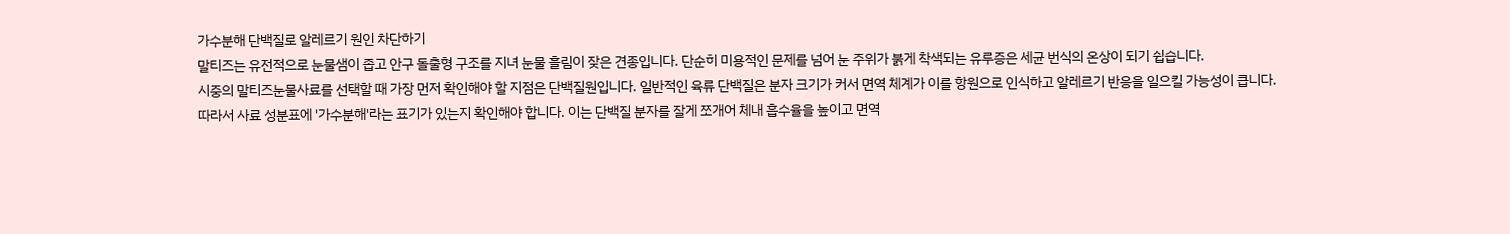가수분해 단백질로 알레르기 원인 차단하기
말티즈는 유전적으로 눈물샘이 좁고 안구 돌출형 구조를 지녀 눈물 흘림이 잦은 견종입니다. 단순히 미용적인 문제를 넘어 눈 주위가 붉게 착색되는 유루증은 세균 번식의 온상이 되기 쉽습니다.
시중의 말티즈눈물사료를 선택할 때 가장 먼저 확인해야 할 지점은 단백질원입니다. 일반적인 육류 단백질은 분자 크기가 커서 면역 체계가 이를 항원으로 인식하고 알레르기 반응을 일으킬 가능성이 큽니다.
따라서 사료 성분표에 '가수분해'라는 표기가 있는지 확인해야 합니다. 이는 단백질 분자를 잘게 쪼개어 체내 흡수율을 높이고 면역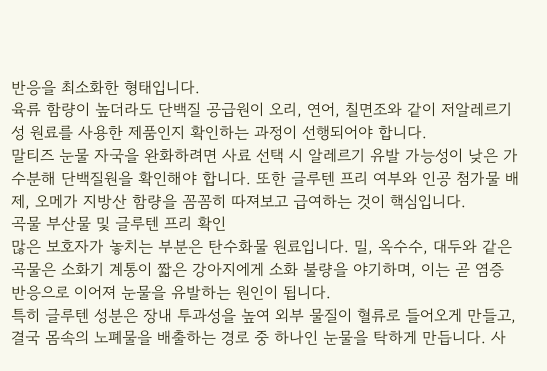반응을 최소화한 형태입니다.
육류 함량이 높더라도 단백질 공급원이 오리, 연어, 칠면조와 같이 저알레르기성 원료를 사용한 제품인지 확인하는 과정이 선행되어야 합니다.
말티즈 눈물 자국을 완화하려면 사료 선택 시 알레르기 유발 가능성이 낮은 가수분해 단백질원을 확인해야 합니다. 또한 글루텐 프리 여부와 인공 첨가물 배제, 오메가 지방산 함량을 꼼꼼히 따져보고 급여하는 것이 핵심입니다.
곡물 부산물 및 글루텐 프리 확인
많은 보호자가 놓치는 부분은 탄수화물 원료입니다. 밀, 옥수수, 대두와 같은 곡물은 소화기 계통이 짧은 강아지에게 소화 불량을 야기하며, 이는 곧 염증 반응으로 이어져 눈물을 유발하는 원인이 됩니다.
특히 글루텐 성분은 장내 투과성을 높여 외부 물질이 혈류로 들어오게 만들고, 결국 몸속의 노폐물을 배출하는 경로 중 하나인 눈물을 탁하게 만듭니다. 사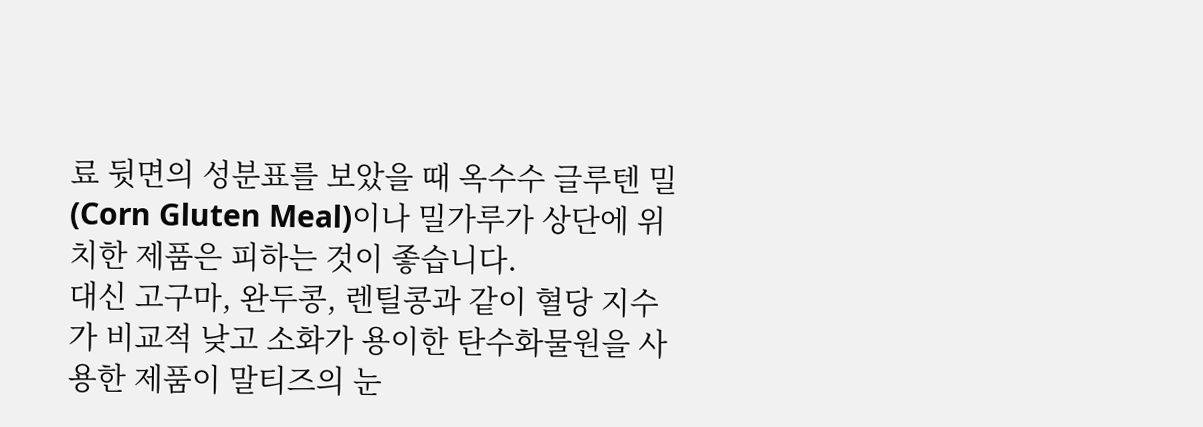료 뒷면의 성분표를 보았을 때 옥수수 글루텐 밀(Corn Gluten Meal)이나 밀가루가 상단에 위치한 제품은 피하는 것이 좋습니다.
대신 고구마, 완두콩, 렌틸콩과 같이 혈당 지수가 비교적 낮고 소화가 용이한 탄수화물원을 사용한 제품이 말티즈의 눈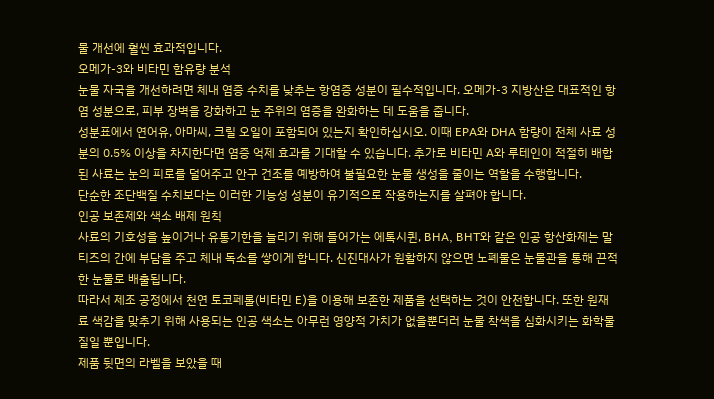물 개선에 훨씬 효과적입니다.
오메가-3와 비타민 함유량 분석
눈물 자국을 개선하려면 체내 염증 수치를 낮추는 항염증 성분이 필수적입니다. 오메가-3 지방산은 대표적인 항염 성분으로, 피부 장벽을 강화하고 눈 주위의 염증을 완화하는 데 도움을 줍니다.
성분표에서 연어유, 아마씨, 크릴 오일이 포함되어 있는지 확인하십시오. 이때 EPA와 DHA 함량이 전체 사료 성분의 0.5% 이상을 차지한다면 염증 억제 효과를 기대할 수 있습니다. 추가로 비타민 A와 루테인이 적절히 배합된 사료는 눈의 피로를 덜어주고 안구 건조를 예방하여 불필요한 눈물 생성을 줄이는 역할을 수행합니다.
단순한 조단백질 수치보다는 이러한 기능성 성분이 유기적으로 작용하는지를 살펴야 합니다.
인공 보존제와 색소 배제 원칙
사료의 기호성을 높이거나 유통기한을 늘리기 위해 들어가는 에톡시퀸, BHA, BHT와 같은 인공 항산화제는 말티즈의 간에 부담을 주고 체내 독소를 쌓이게 합니다. 신진대사가 원활하지 않으면 노폐물은 눈물관을 통해 끈적한 눈물로 배출됩니다.
따라서 제조 공정에서 천연 토코페롤(비타민 E)을 이용해 보존한 제품을 선택하는 것이 안전합니다. 또한 원재료 색감을 맞추기 위해 사용되는 인공 색소는 아무런 영양적 가치가 없을뿐더러 눈물 착색을 심화시키는 화학물질일 뿐입니다.
제품 뒷면의 라벨을 보았을 때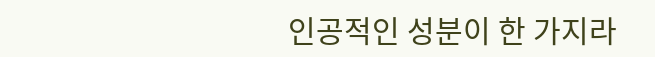인공적인 성분이 한 가지라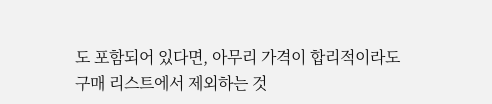도 포함되어 있다면, 아무리 가격이 합리적이라도 구매 리스트에서 제외하는 것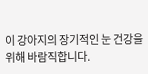이 강아지의 장기적인 눈 건강을 위해 바람직합니다.